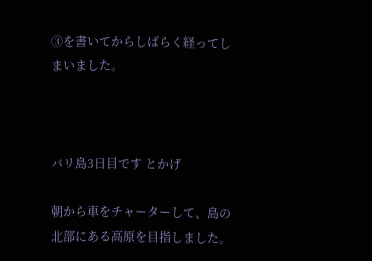③を書いてからしばらく経ってしまいました。



バリ島3日目です とかげ

朝から車をチャーターして、島の北部にある高原を目指しました。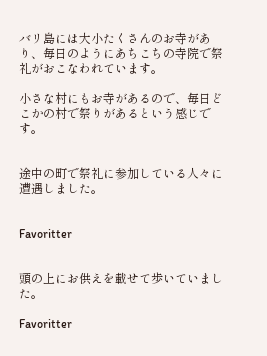バリ島には大小たくさんのお寺があり、毎日のようにあちこちの寺院で祭礼がおこなわれています。

小さな村にもお寺があるので、毎日どこかの村で祭りがあるという感じです。


途中の町で祭礼に参加している人々に遭遇しました。


Favoritter


頭の上にお供えを載せて歩いていました。

Favoritter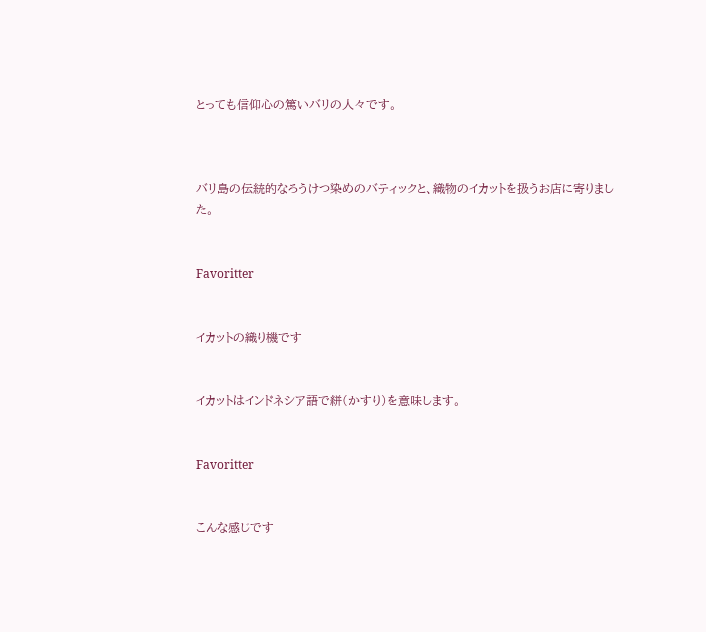とっても信仰心の篤いバリの人々です。



バリ島の伝統的なろうけつ染めのバティックと、織物のイカットを扱うお店に寄りました。


Favoritter


イカットの織り機です


イカットはインドネシア語で絣(かすり)を意味します。


Favoritter


こんな感じです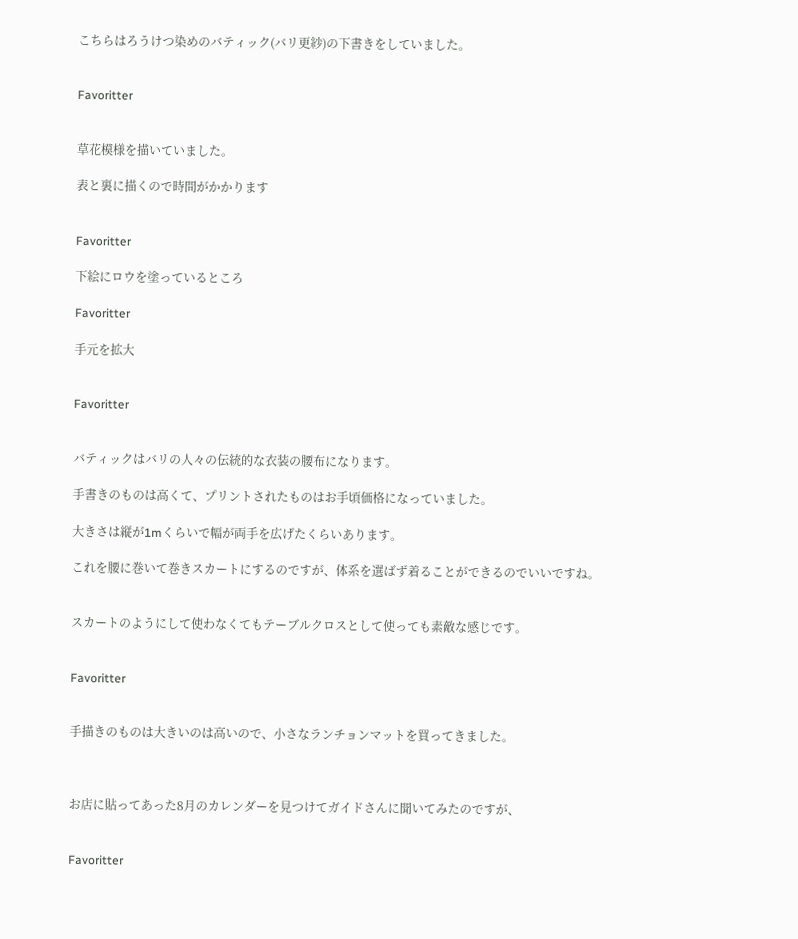こちらはろうけつ染めのバティック(バリ更紗)の下書きをしていました。


Favoritter


草花模様を描いていました。

表と裏に描くので時間がかかります


Favoritter

下絵にロウを塗っているところ

Favoritter

手元を拡大


Favoritter


バティックはバリの人々の伝統的な衣装の腰布になります。

手書きのものは高くて、プリントされたものはお手頃価格になっていました。

大きさは縦が1mくらいで幅が両手を広げたくらいあります。

これを腰に巻いて巻きスカートにするのですが、体系を選ばず着ることができるのでいいですね。


スカートのようにして使わなくてもテーブルクロスとして使っても素敵な感じです。


Favoritter


手描きのものは大きいのは高いので、小さなランチョンマットを買ってきました。



お店に貼ってあった8月のカレンダーを見つけてガイドさんに聞いてみたのですが、


Favoritter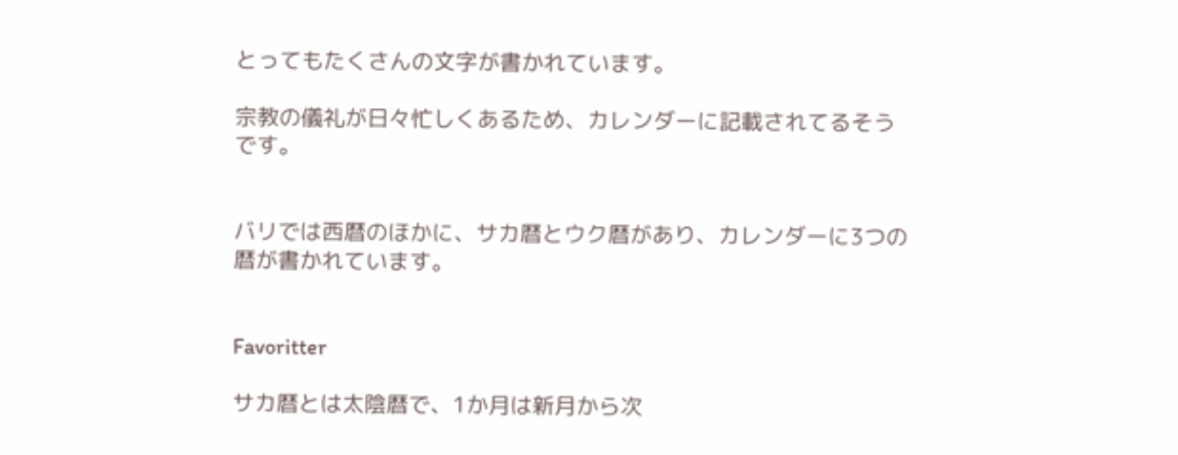とってもたくさんの文字が書かれています。

宗教の儀礼が日々忙しくあるため、カレンダーに記載されてるそうです。


バリでは西暦のほかに、サカ暦とウク暦があり、カレンダーに3つの暦が書かれています。


Favoritter

サカ暦とは太陰暦で、1か月は新月から次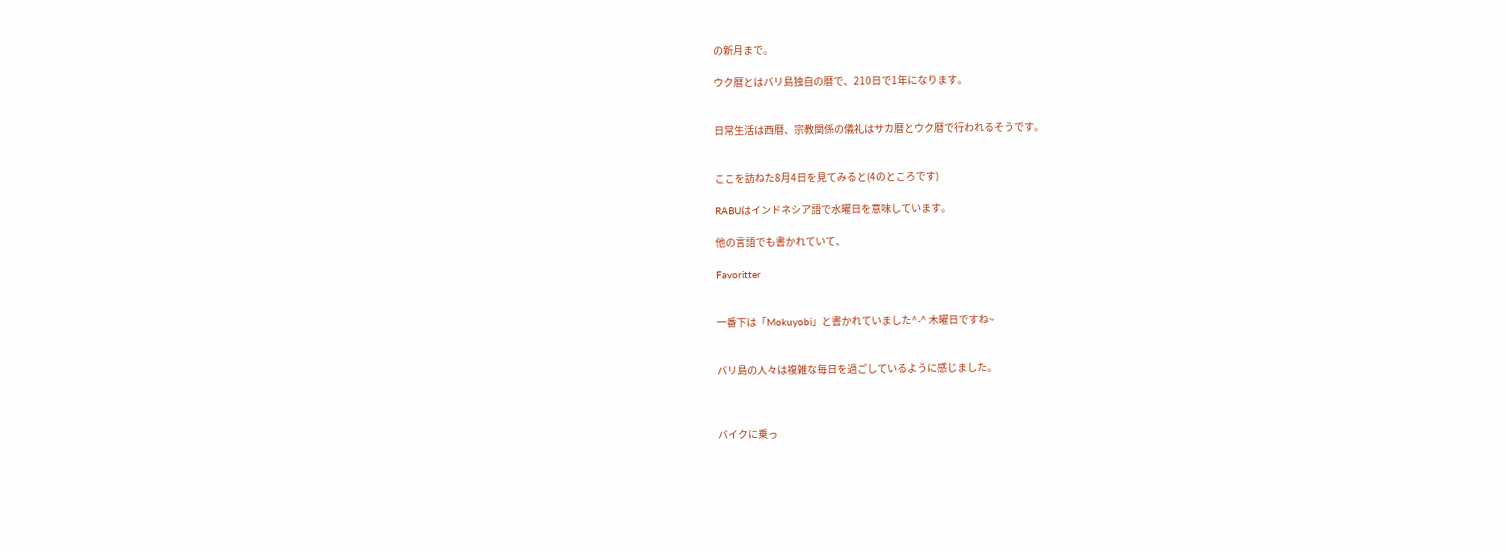の新月まで。

ウク暦とはバリ島独自の暦で、210日で1年になります。


日常生活は西暦、宗教関係の儀礼はサカ暦とウク暦で行われるそうです。


ここを訪ねた8月4日を見てみると(4のところです)

RABUはインドネシア語で水曜日を意味しています。

他の言語でも書かれていて、

Favoritter


一番下は「Mokuyobi」と書かれていました^-^ 木曜日ですね~


バリ島の人々は複雑な毎日を過ごしているように感じました。



バイクに乗っ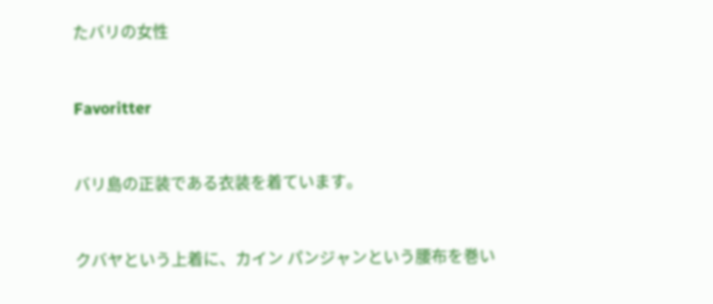たバリの女性


Favoritter


バリ島の正装である衣装を着ています。


クバヤという上着に、カイン パンジャンという腰布を巻い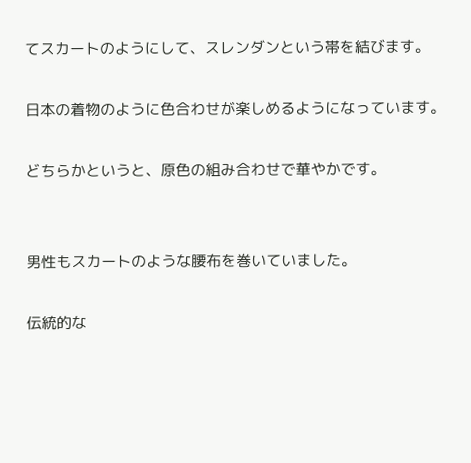てスカートのようにして、スレンダンという帯を結びます。

日本の着物のように色合わせが楽しめるようになっています。

どちらかというと、原色の組み合わせで華やかです。


男性もスカートのような腰布を巻いていました。

伝統的な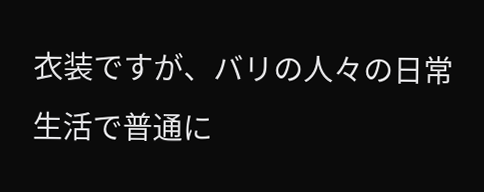衣装ですが、バリの人々の日常生活で普通に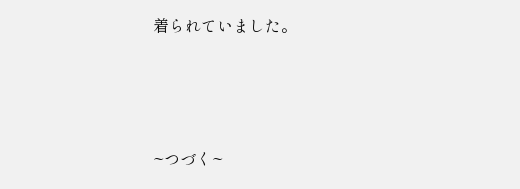着られていました。



~つづく~